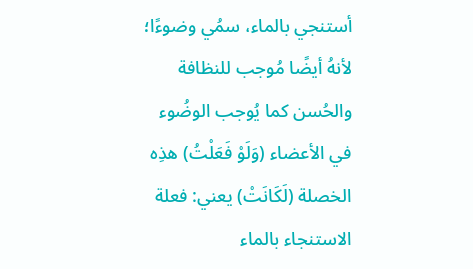أستنجي بالماء، سمُي وضوءًا؛ لأنهُ أيضًا مُوجب للنظافة والحُسن كما يُوجب الوضُوء في الأعضاء (وَلَوْ فَعَلْتُ) هذِه الخصلة (لَكَانَتْ) يعني: فعلة الاستنجاء بالماء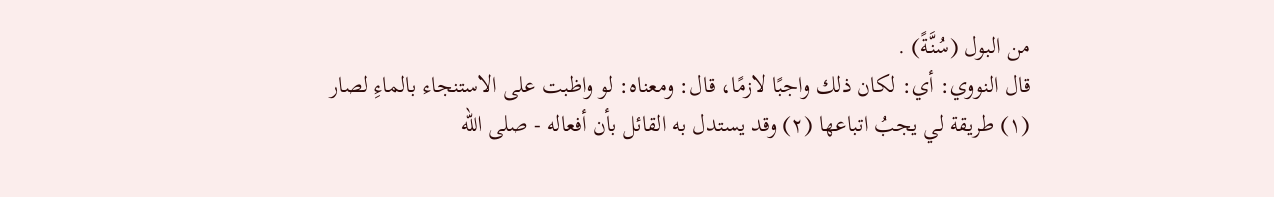من البول (سُنَّةً) .
قال النووي: أي: لكان ذلك واجبًا لازمًا، قال: ومعناه: لو واظبت على الاستنجاء بالماءِ لصار (١) طريقة لي يجبُ اتباعها (٢) وقد يستدل به القائل بأن أفعاله - صلى الله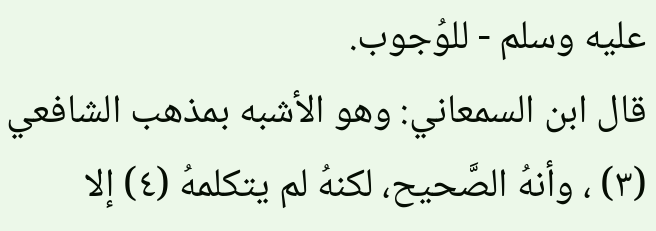عليه وسلم - للوُجوب.
قال ابن السمعاني: وهو الأشبه بمذهب الشافعي (٣) ، وأنهُ الصَّحيح، لكنهُ لم يتكلمهُ (٤) إلا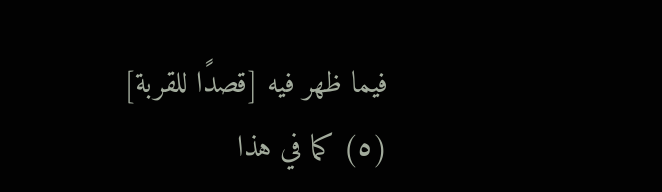فيما ظهر فيه [قصدًا للقربة] (٥) كما في هذا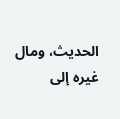الحديث، ومال غيره إلى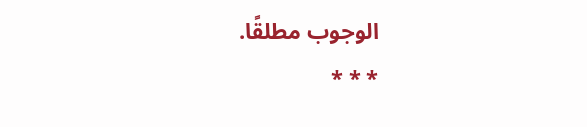الوجوب مطلقًا.
* * *